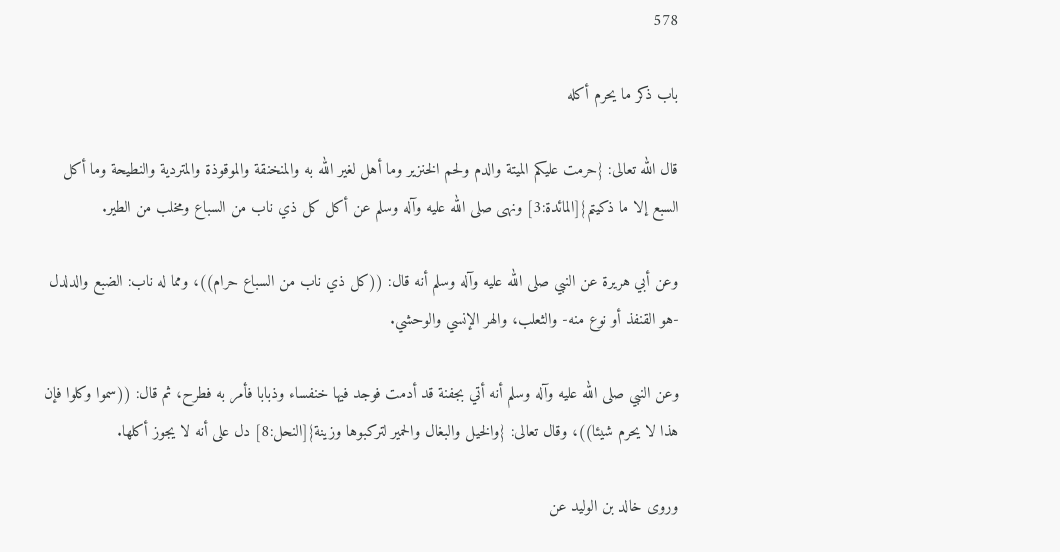578

باب ذكر ما يحرم أكله

قال الله تعالى: {حرمت عليكم الميتة والدم ولحم الخنزير وما أهل لغير الله به والمنخنقة والموقوذة والمتردية والنطيحة وما أكل السبع إلا ما ذكيتم}[المائدة:3] ونهى صلى الله عليه وآله وسلم عن أكل كل ذي ناب من السباع ومخلب من الطير.

وعن أبي هريرة عن النبي صلى الله عليه وآله وسلم أنه قال: ((كل ذي ناب من السباع حرام))، ومما له ناب: الضبع والدلدل -هو القنفذ أو نوع منه- والثعلب، والهر الإنسي والوحشي.

وعن النبي صلى الله عليه وآله وسلم أنه أتي بجفنة قد أدمت فوجد فيها خنفساء وذبابا فأمر به فطرح، ثم قال: ((سموا وكلوا فإن هذا لا يحرم شيئا))، وقال تعالى: {والخيل والبغال والحمير لتركبوها وزينة}[النحل:8] دل على أنه لا يجوز أكلها.

وروى خالد بن الوليد عن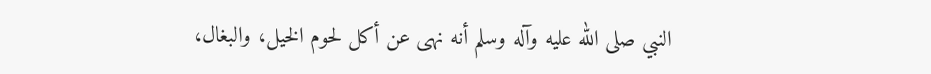النبي صلى الله عليه وآله وسلم أنه نهى عن أكل لحوم الخيل، والبغال،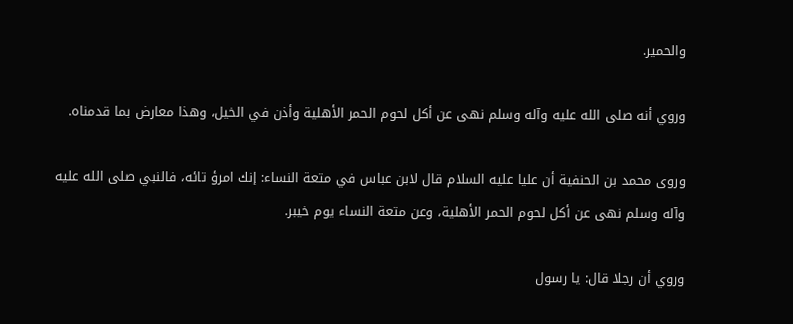والحمير.

وروي أنه صلى الله عليه وآله وسلم نهى عن أكل لحوم الحمر الأهلية وأذن في الخيل، وهذا معارض بما قدمناه.

وروى محمد بن الحنفية أن عليا عليه السلام قال لابن عباس في متعة النساء: إنك امرؤ تائه، فالنبي صلى الله عليه وآله وسلم نهى عن أكل لحوم الحمر الأهلية، وعن متعة النساء يوم خيبر.

وروي أن رجلا قال: يا رسول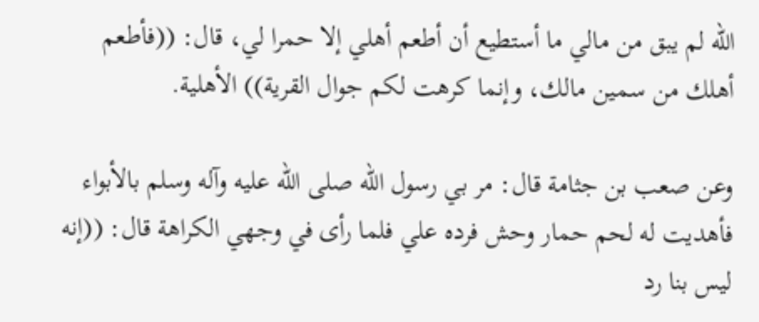الله لم يبق من مالي ما أستطيع أن أطعم أهلي إلا حمرا لي، قال: ((فأطعم أهلك من سمين مالك، وإنما كرهت لكم جوال القرية)) الأهلية.

وعن صعب بن جثامة قال: مر بي رسول الله صلى الله عليه وآله وسلم بالأبواء فأهديت له لحم حمار وحش فرده علي فلما رأى في وجهي الكراهة قال: ((إنه ليس بنا رد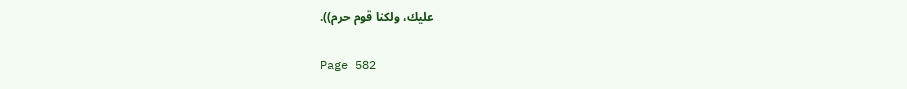عليك، ولكنا قوم حرم)).

Page 582